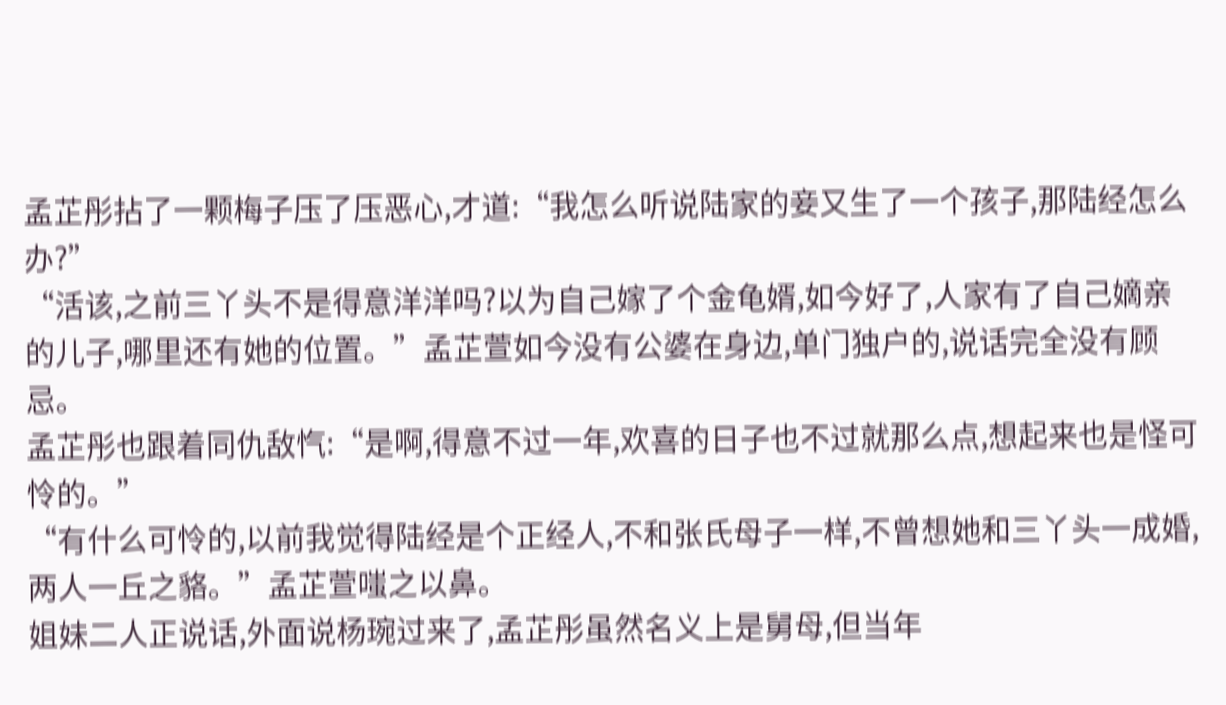孟芷彤拈了一颗梅子压了压恶心,才道:“我怎么听说陆家的妾又生了一个孩子,那陆经怎么办?”
“活该,之前三丫头不是得意洋洋吗?以为自己嫁了个金龟婿,如今好了,人家有了自己嫡亲的儿子,哪里还有她的位置。”孟芷萱如今没有公婆在身边,单门独户的,说话完全没有顾忌。
孟芷彤也跟着同仇敌忾:“是啊,得意不过一年,欢喜的日子也不过就那么点,想起来也是怪可怜的。”
“有什么可怜的,以前我觉得陆经是个正经人,不和张氏母子一样,不曾想她和三丫头一成婚,两人一丘之貉。”孟芷萱嗤之以鼻。
姐妹二人正说话,外面说杨琬过来了,孟芷彤虽然名义上是舅母,但当年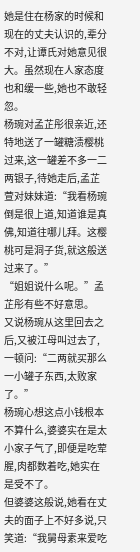她是住在杨家的时候和现在的丈夫认识的,辈分不对,让谭氏对她意见很大。虽然现在人家态度也和缓一些,她也不敢轻忽。
杨琬对孟芷彤很亲近,还特地送了一罐糖渍樱桃过来,这一罐差不多一二两银子,待她走后,孟芷萱对妹妹道:“我看杨琬倒是很上道,知道谁是真佛,知道往哪儿拜。这樱桃可是洞子货,就这般送过来了。”
“姐姐说什么呢。”孟芷彤有些不好意思。
又说杨琬从这里回去之后,又被江母叫过去了,一顿问:“二两就买那么一小罐子东西,太败家了。”
杨琬心想这点小钱根本不算什么,婆婆实在是太小家子气了,即便是吃荤腥,肉都数着吃,她实在是受不了。
但婆婆这般说,她看在丈夫的面子上不好多说,只笑道:“我舅母素来爱吃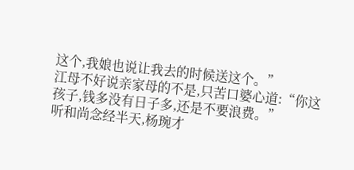这个,我娘也说让我去的时候送这个。”
江母不好说亲家母的不是,只苦口婆心道:“你这孩子,钱多没有日子多,还是不要浪费。”
听和尚念经半天,杨琬才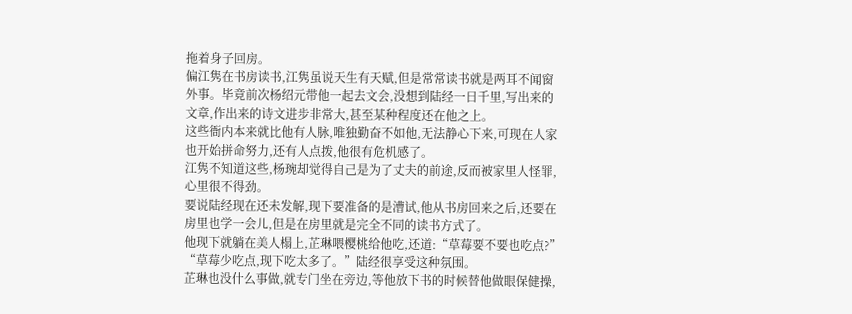拖着身子回房。
偏江隽在书房读书,江隽虽说天生有天赋,但是常常读书就是两耳不闻窗外事。毕竟前次杨绍元带他一起去文会,没想到陆经一日千里,写出来的文章,作出来的诗文进步非常大,甚至某种程度还在他之上。
这些衙内本来就比他有人脉,唯独勤奋不如他,无法静心下来,可现在人家也开始拼命努力,还有人点拨,他很有危机感了。
江隽不知道这些,杨琬却觉得自己是为了丈夫的前途,反而被家里人怪罪,心里很不得劲。
要说陆经现在还未发解,现下要准备的是漕试,他从书房回来之后,还要在房里也学一会儿,但是在房里就是完全不同的读书方式了。
他现下就躺在美人榻上,芷琳喂樱桃给他吃,还道:“草莓要不要也吃点?”
“草莓少吃点,现下吃太多了。”陆经很享受这种氛围。
芷琳也没什么事做,就专门坐在旁边,等他放下书的时候替他做眼保健操,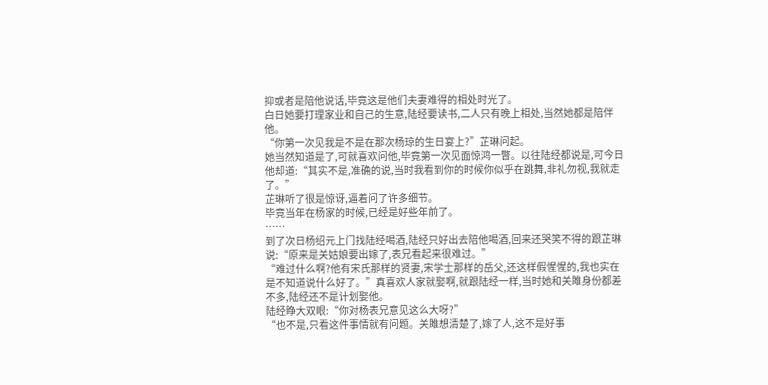抑或者是陪他说话,毕竟这是他们夫妻难得的相处时光了。
白日她要打理家业和自己的生意,陆经要读书,二人只有晚上相处,当然她都是陪伴他。
“你第一次见我是不是在那次杨琼的生日宴上?”芷琳问起。
她当然知道是了,可就喜欢问他,毕竟第一次见面惊鸿一瞥。以往陆经都说是,可今日他却道:“其实不是,准确的说,当时我看到你的时候你似乎在跳舞,非礼勿视,我就走了。”
芷琳听了很是惊讶,逼着问了许多细节。
毕竟当年在杨家的时候,已经是好些年前了。
……
到了次日杨绍元上门找陆经喝酒,陆经只好出去陪他喝酒,回来还哭笑不得的跟芷琳说:“原来是关姑娘要出嫁了,表兄看起来很难过。”
“难过什么啊?他有宋氏那样的贤妻,宋学士那样的岳父,还这样假惺惺的,我也实在是不知道说什么好了。”真喜欢人家就娶啊,就跟陆经一样,当时她和关雎身份都差不多,陆经还不是计划娶他。
陆经睁大双眼:“你对杨表兄意见这么大呀?”
“也不是,只看这件事情就有问题。关雎想清楚了,嫁了人,这不是好事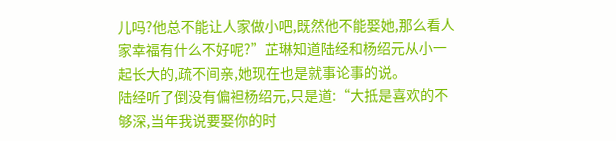儿吗?他总不能让人家做小吧,既然他不能娶她,那么看人家幸福有什么不好呢?”芷琳知道陆经和杨绍元从小一起长大的,疏不间亲,她现在也是就事论事的说。
陆经听了倒没有偏袒杨绍元,只是道:“大抵是喜欢的不够深,当年我说要娶你的时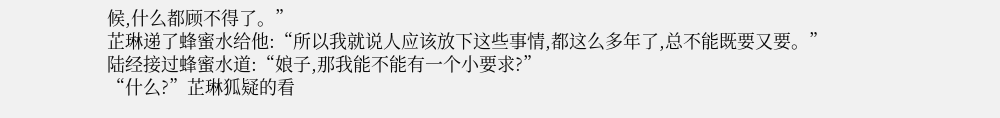候,什么都顾不得了。”
芷琳递了蜂蜜水给他:“所以我就说人应该放下这些事情,都这么多年了,总不能既要又要。”
陆经接过蜂蜜水道:“娘子,那我能不能有一个小要求?”
“什么?”芷琳狐疑的看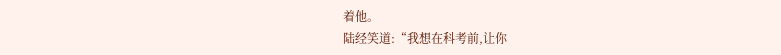着他。
陆经笑道:“我想在科考前,让你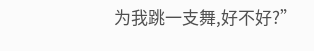为我跳一支舞,好不好?”